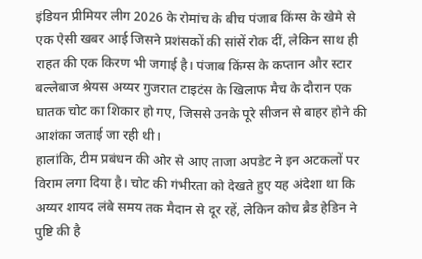इंडियन प्रीमियर लीग 2026 के रोमांच के बीच पंजाब किंग्स के खेमे से एक ऐसी खबर आई जिसने प्रशंसकों की सांसें रोक दीं, लेकिन साथ ही राहत की एक किरण भी जगाई है। पंजाब किंग्स के कप्तान और स्टार बल्लेबाज श्रेयस अय्यर गुजरात टाइटंस के खिलाफ मैच के दौरान एक घातक चोट का शिकार हो गए, जिससे उनके पूरे सीजन से बाहर होने की आशंका जताई जा रही थी।
हालांकि, टीम प्रबंधन की ओर से आए ताजा अपडेट ने इन अटकलों पर विराम लगा दिया है। चोट की गंभीरता को देखते हुए यह अंदेशा था कि अय्यर शायद लंबे समय तक मैदान से दूर रहें, लेकिन कोच ब्रैड हेडिन ने पुष्टि की है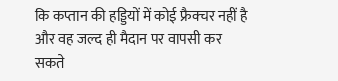कि कप्तान की हड्डियों में कोई फ्रैक्चर नहीं है और वह जल्द ही मैदान पर वापसी कर सकते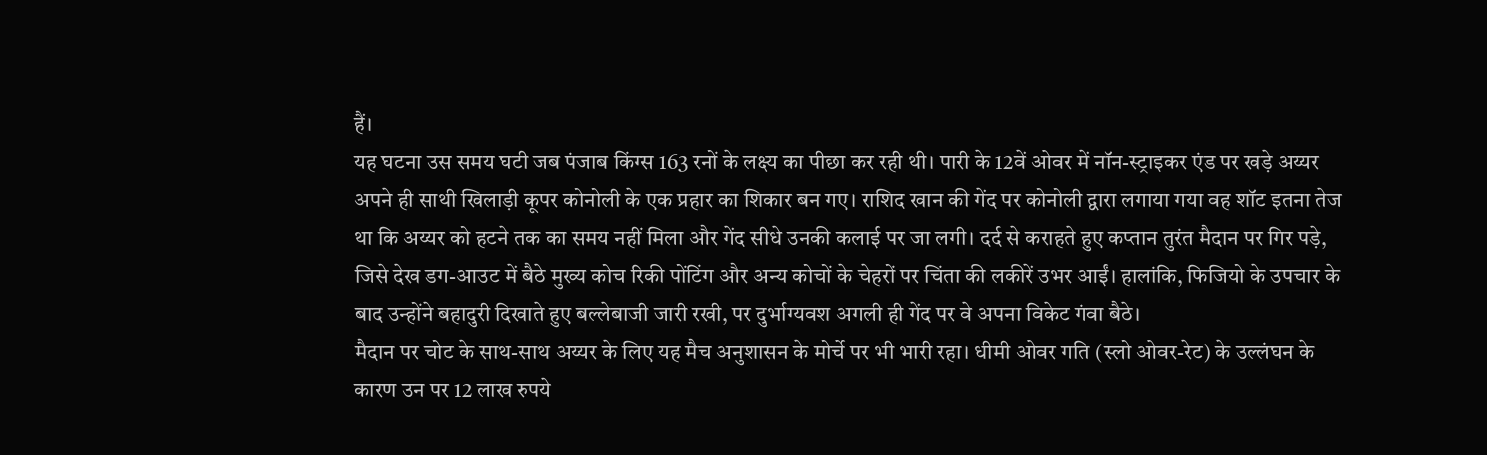हैं।
यह घटना उस समय घटी जब पंजाब किंग्स 163 रनों के लक्ष्य का पीछा कर रही थी। पारी के 12वें ओवर में नॉन-स्ट्राइकर एंड पर खड़े अय्यर अपने ही साथी खिलाड़ी कूपर कोनोली के एक प्रहार का शिकार बन गए। राशिद खान की गेंद पर कोनोली द्वारा लगाया गया वह शॉट इतना तेज था कि अय्यर को हटने तक का समय नहीं मिला और गेंद सीधे उनकी कलाई पर जा लगी। दर्द से कराहते हुए कप्तान तुरंत मैदान पर गिर पड़े, जिसे देख डग-आउट में बैठे मुख्य कोच रिकी पोंटिंग और अन्य कोचों के चेहरों पर चिंता की लकीरें उभर आईं। हालांकि, फिजियो के उपचार के बाद उन्होंने बहादुरी दिखाते हुए बल्लेबाजी जारी रखी, पर दुर्भाग्यवश अगली ही गेंद पर वे अपना विकेट गंवा बैठे।
मैदान पर चोट के साथ-साथ अय्यर के लिए यह मैच अनुशासन के मोर्चे पर भी भारी रहा। धीमी ओवर गति (स्लो ओवर-रेट) के उल्लंघन के कारण उन पर 12 लाख रुपये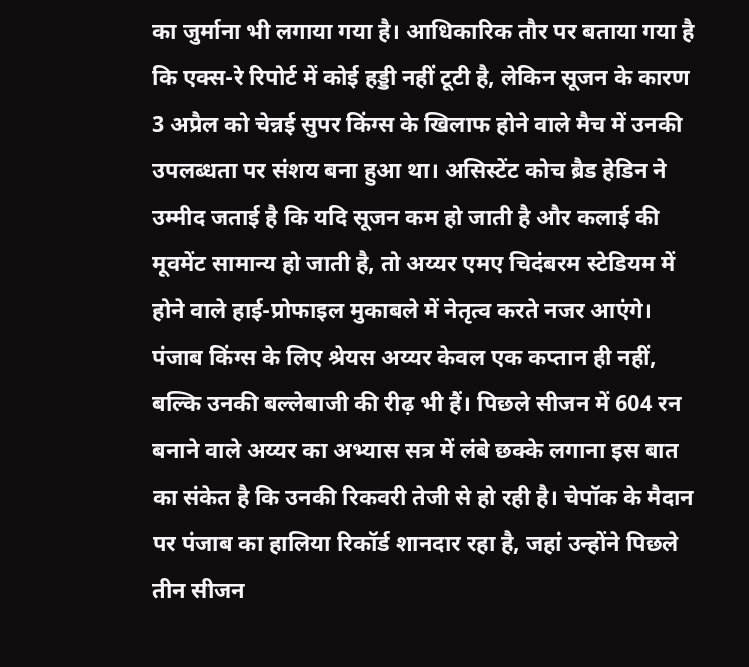का जुर्माना भी लगाया गया है। आधिकारिक तौर पर बताया गया है कि एक्स-रे रिपोर्ट में कोई हड्डी नहीं टूटी है, लेकिन सूजन के कारण 3 अप्रैल को चेन्नई सुपर किंग्स के खिलाफ होने वाले मैच में उनकी उपलब्धता पर संशय बना हुआ था। असिस्टेंट कोच ब्रैड हेडिन ने उम्मीद जताई है कि यदि सूजन कम हो जाती है और कलाई की मूवमेंट सामान्य हो जाती है, तो अय्यर एमए चिदंबरम स्टेडियम में होने वाले हाई-प्रोफाइल मुकाबले में नेतृत्व करते नजर आएंगे।
पंजाब किंग्स के लिए श्रेयस अय्यर केवल एक कप्तान ही नहीं, बल्कि उनकी बल्लेबाजी की रीढ़ भी हैं। पिछले सीजन में 604 रन बनाने वाले अय्यर का अभ्यास सत्र में लंबे छक्के लगाना इस बात का संकेत है कि उनकी रिकवरी तेजी से हो रही है। चेपॉक के मैदान पर पंजाब का हालिया रिकॉर्ड शानदार रहा है, जहां उन्होंने पिछले तीन सीजन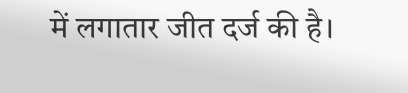में लगातार जीत दर्ज की है।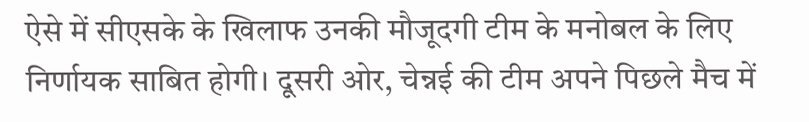ऐसे में सीएसके के खिलाफ उनकी मौजूदगी टीम के मनोबल के लिए निर्णायक साबित होगी। दूसरी ओर, चेन्नई की टीम अपने पिछले मैच में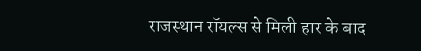राजस्थान रॉयल्स से मिली हार के बाद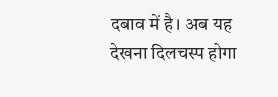दबाव में है। अब यह देखना दिलचस्प होगा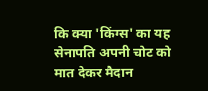कि क्या 'किंग्स' का यह सेनापति अपनी चोट को मात देकर मैदान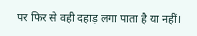पर फिर से वही दहाड़ लगा पाता है या नहीं।